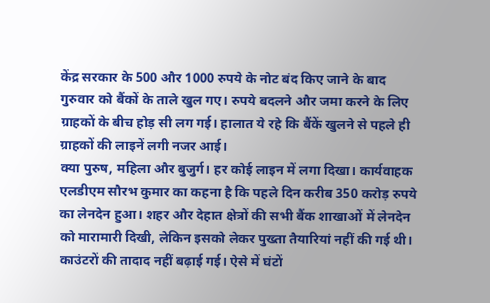केंद्र सरकार के 500 और 1000 रुपये के नोट बंद किए जाने के बाद गुरुवार को बैंकों के ताले खुल गए। रुपये बदलने और जमा करने के लिए ग्राहकों के बीच होड़ सी लग गई। हालात ये रहे कि बैंकें खुलने से पहले ही ग्राहकों की लाइनें लगी नजर आई।
क्या पुरुष, महिला और बुजुर्ग। हर कोई लाइन में लगा दिखा। कार्यवाहक एलडीएम सौरभ कुमार का कहना है कि पहले दिन करीब 350 करोड़ रुपये का लेनदेन हुआ। शहर और देहात क्षेत्रों की सभी बैंक शाखाओं में लेनदेन को मारामारी दिखी, लेकिन इसको लेकर पुख्ता तैयारियां नहीं की गई थी।
काउंटरों की तादाद नहीं बढ़ाई गई। ऐसे में घंटों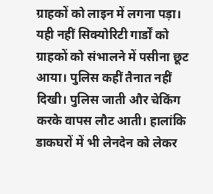ग्राहकों को लाइन में लगना पड़ा। यही नहीं सिक्योरिटी गार्डों को ग्राहकों को संभालने में पसीना छूट आया। पुलिस कहीं तैनात नहीं दिखी। पुलिस जाती और चेकिंग करके वापस लौट आती। हालांकि डाकघरों में भी लेनदेन को लेकर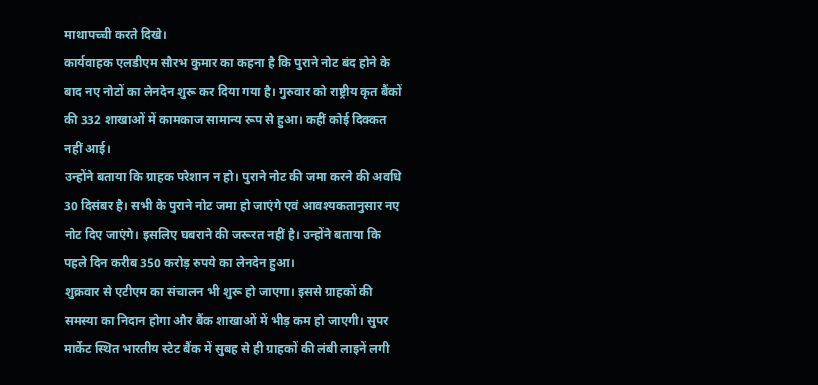माथापच्ची करते दिखे।
कार्यवाहक एलडीएम सौरभ कुमार का कहना है कि पुराने नोट बंद होने के बाद नए नोटों का लेनदेन शुरू कर दिया गया है। गुरुवार को राष्ट्रीय कृत बैंकों की 332 शाखाओं में कामकाज सामान्य रूप से हुआ। कहीं कोई दिक्कत नहीं आई।
उन्होंने बताया कि ग्राहक परेशान न हो। पुराने नोट की जमा करने की अवधि 30 दिसंबर है। सभी के पुराने नोट जमा हो जाएंगे एवं आवश्यकतानुसार नए नोट दिए जाएंगे। इसलिए घबराने की जरूरत नहीं है। उन्होंने बताया कि पहले दिन करीब 350 करोड़ रुपये का लेनदेन हुआ।
शुक्रवार से एटीएम का संचालन भी शुरू हो जाएगा। इससे ग्राहकों की समस्या का निदान होगा और बैंक शाखाओं में भीड़ कम हो जाएगी। सुपर मार्केट स्थित भारतीय स्टेट बैंक में सुबह से ही ग्राहकों की लंबी लाइनें लगी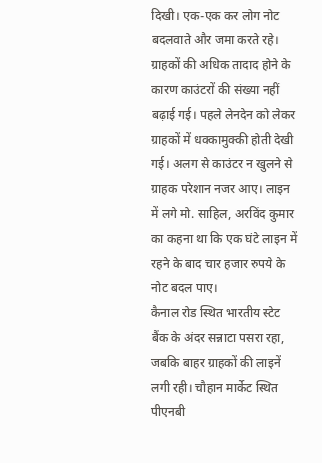दिखी। एक-एक कर लोग नोट बदलवाते और जमा करते रहे।
ग्राहकों की अधिक तादाद होने के कारण काउंटरों की संख्या नहीं बढ़ाई गई। पहले लेनदेन को लेकर ग्राहकों में धक्कामुक्की होती देखी गई। अलग से काउंटर न खुलने से ग्राहक परेशान नजर आए। लाइन में लगे मो. साहिल, अरविंद कुमार का कहना था कि एक घंटे लाइन में रहने के बाद चार हजार रुपये के नोट बदल पाए।
कैनाल रोड स्थित भारतीय स्टेट बैंक के अंदर सन्नाटा पसरा रहा, जबकि बाहर ग्राहकों की लाइनें लगी रही। चौहान मार्केट स्थित पीएनबी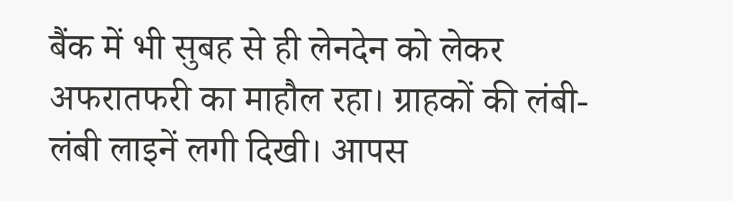बैंक में भी सुबह से ही लेनदेन को लेकर अफरातफरी का माहौल रहा। ग्राहकों की लंबी-लंबी लाइनें लगी दिखी। आपस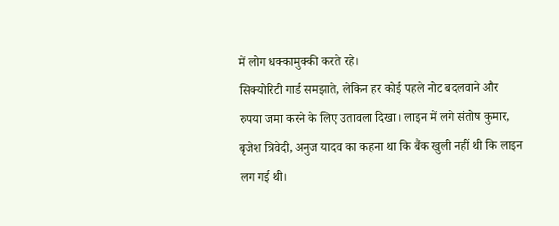में लोग धक्कामुक्की करते रहे।
सिक्योरिटी गार्ड समझाते, लेकिन हर कोई पहले नोट बदलवाने और रुपया जमा करने के लिए उतावला दिखा। लाइन में लगे संतोष कुमार, बृजेश त्रिवेदी, अनुज यादव का कहना था कि बैंक खुली नहीं थी कि लाइन लग गई थी।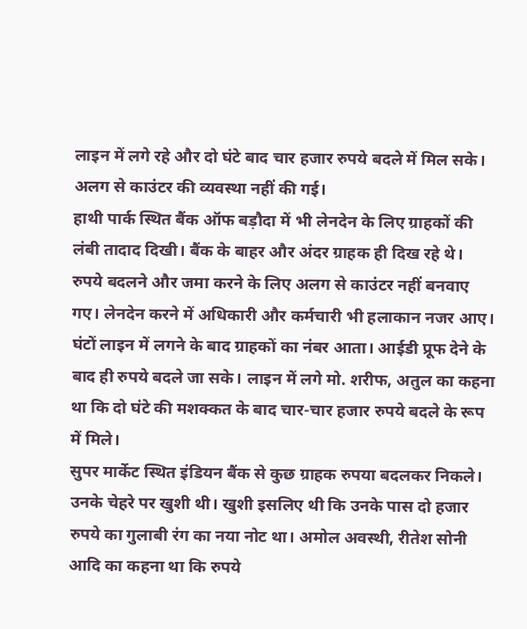लाइन में लगे रहे और दो घंटे बाद चार हजार रुपये बदले में मिल सके। अलग से काउंटर की व्यवस्था नहीं की गई।
हाथी पार्क स्थित बैंक ऑफ बड़ौदा में भी लेनदेन के लिए ग्राहकों की लंबी तादाद दिखी। बैंक के बाहर और अंदर ग्राहक ही दिख रहे थे। रुपये बदलने और जमा करने के लिए अलग से काउंटर नहीं बनवाए गए। लेनदेन करने में अधिकारी और कर्मचारी भी हलाकान नजर आए।
घंटों लाइन में लगने के बाद ग्राहकों का नंबर आता। आईडी प्रूफ देने के बाद ही रुपये बदले जा सके। लाइन में लगे मो. शरीफ, अतुल का कहना था कि दो घंटे की मशक्कत के बाद चार-चार हजार रुपये बदले के रूप में मिले।
सुपर मार्केट स्थित इंडियन बैंक से कुछ ग्राहक रुपया बदलकर निकले। उनके चेहरे पर खुशी थी। खुशी इसलिए थी कि उनके पास दो हजार रुपये का गुलाबी रंग का नया नोट था। अमोल अवस्थी, रीतेश सोनी आदि का कहना था कि रुपये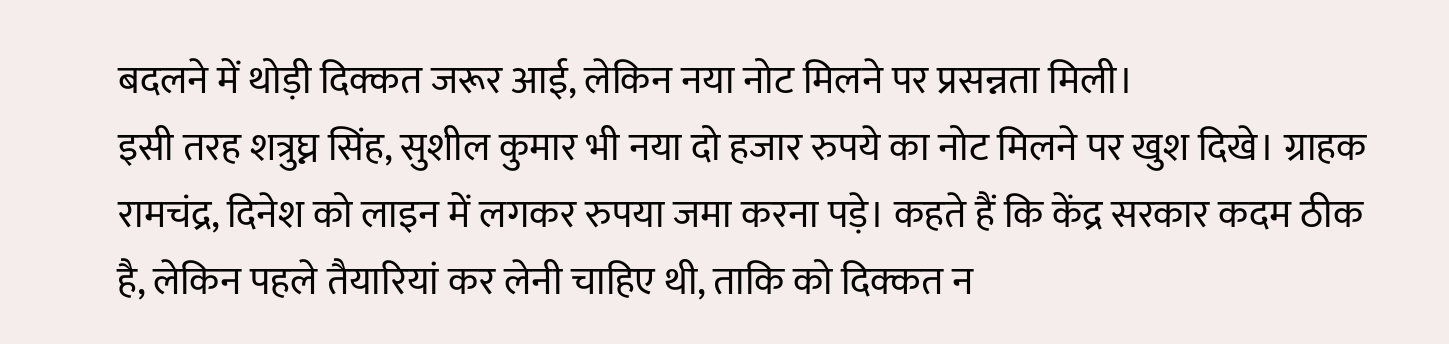बदलने में थोड़ी दिक्कत जरूर आई, लेकिन नया नोट मिलने पर प्रसन्नता मिली।
इसी तरह शत्रुघ्न सिंह, सुशील कुमार भी नया दो हजार रुपये का नोट मिलने पर खुश दिखे। ग्राहक रामचंद्र, दिनेश को लाइन में लगकर रुपया जमा करना पड़े। कहते हैं कि केंद्र सरकार कदम ठीक है, लेकिन पहले तैयारियां कर लेनी चाहिए थी, ताकि को दिक्कत न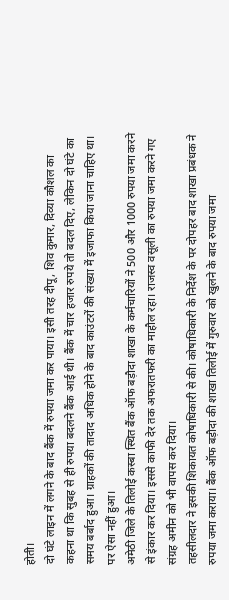होती।
दो घंटे लाइन में लगने के बाद बैंक में रुपया जमा कर पाया। इसी तरह दीपू, शिव कुमार, दिव्या कौशल का कहना था कि सुबह से ही रुपया बदलने बैंक आई थी। बैंक में चार हजार रुपये तो बदल दिए, लेकिन दो घंटे का समय बर्बाद हुआ। ग्राहकों की तादाद अधिक होने के बाद काउंटरों की संख्या में इजाफा किया जाना चाहिए था। पर ऐसा नहीं हुआ।
अमेठी जिले के तिलोई कस्बा स्थित बैंक ऑफ बड़ौदा शाखा के कर्मचारियों ने 500 और 1000 रुपया जमा करने से इंकार कर दिया। इससे काफी देर तक अफरातफरी का माहौल रहा। राजस्व वसूली का रुपया जमा करने गए संग्रह अमीन को भी वापस कर दिया।
तहसीलदार ने इसकी शिकायत कोषाधिकारी से की। कोषाधिकारी के निर्देश के पर दोपहर बाद शाखा प्रबंधक ने रुपया जमा कराया। बैंक ऑफ बड़ौदा की शाखा तिलोई में गुरुवार को खुलने के बाद रुपया जमा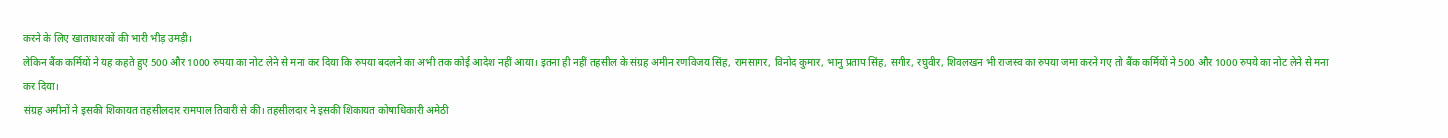करने के लिए खाताधारकों की भारी भीड़ उमड़ी।
लेकिन बैंक कर्मियों ने यह कहते हुए 500 और 1000 रुपया का नोट लेने से मना कर दिया कि रुपया बदलने का अभी तक कोई आदेश नहीं आया। इतना ही नहीं तहसील के संग्रह अमीन रणविजय सिंह, रामसागर, विनोद कुमार, भानु प्रताप सिंह, सगीर, रघुवीर, शिवलखन भी राजस्व का रुपया जमा करने गए तो बैंक कर्मियों ने 500 और 1000 रुपये का नोट लेने से मना कर दिया।
संग्रह अमीनों ने इसकी शिकायत तहसीलदार रामपाल तिवारी से की। तहसीलदार ने इसकी शिकायत कोषाधिकारी अमेठी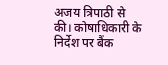अजय त्रिपाठी से की। कोषाधिकारी के निर्देश पर बैंक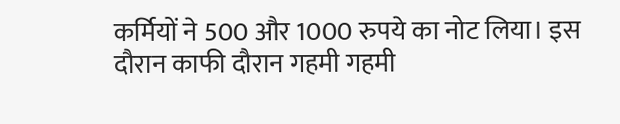कर्मियों ने 500 और 1000 रुपये का नोट लिया। इस दौरान काफी दौरान गहमी गहमी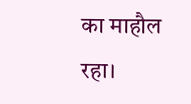का माहौल रहा।